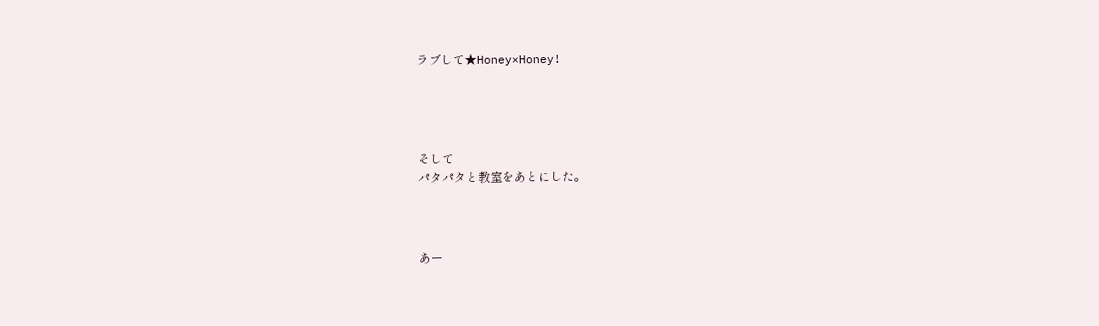ラブして★Honey×Honey!




そして
パタパタと教室をあとにした。



あー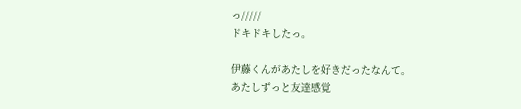っ/////
ドキドキしたっ。

伊藤くんがあたしを好きだったなんて。
あたしずっと友達感覚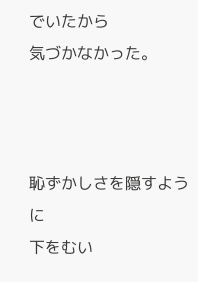でいたから
気づかなかった。



恥ずかしさを隠すように
下をむい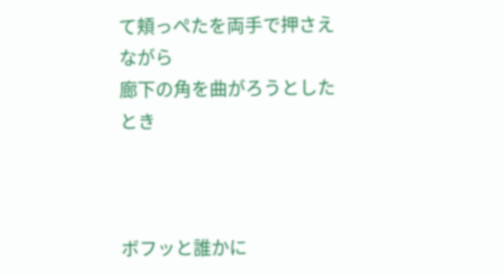て頬っぺたを両手で押さえながら
廊下の角を曲がろうとしたとき



ボフッと誰かに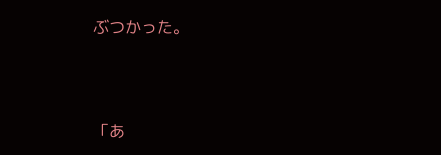ぶつかった。



「あ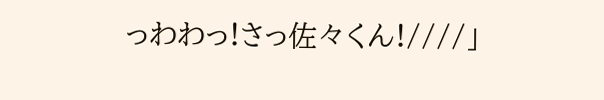っわわっ!さっ佐々くん!////」